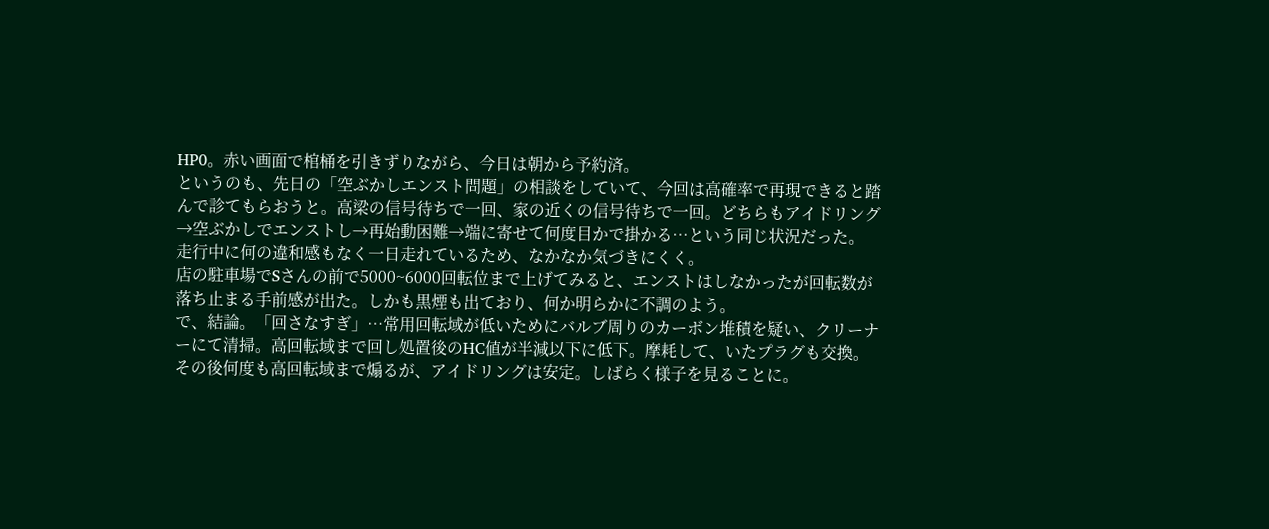HP0。赤い画面で棺桶を引きずりながら、今日は朝から予約済。
というのも、先日の「空ぶかしエンスト問題」の相談をしていて、今回は高確率で再現できると踏んで診てもらおうと。高梁の信号待ちで一回、家の近くの信号待ちで一回。どちらもアイドリング→空ぶかしでエンストし→再始動困難→端に寄せて何度目かで掛かる…という同じ状況だった。
走行中に何の違和感もなく一日走れているため、なかなか気づきにくく。
店の駐車場でSさんの前で5000~6000回転位まで上げてみると、エンストはしなかったが回転数が落ち止まる手前感が出た。しかも黒煙も出ており、何か明らかに不調のよう。
で、結論。「回さなすぎ」…常用回転域が低いためにバルブ周りのカーボン堆積を疑い、クリーナーにて清掃。高回転域まで回し処置後のHC値が半減以下に低下。摩耗して、いたプラグも交換。その後何度も高回転域まで煽るが、アイドリングは安定。しばらく様子を見ることに。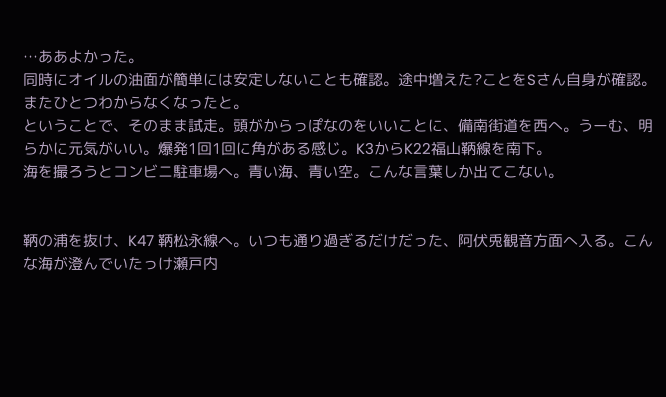…ああよかった。
同時にオイルの油面が簡単には安定しないことも確認。途中増えた?ことをSさん自身が確認。またひとつわからなくなったと。
ということで、そのまま試走。頭がからっぽなのをいいことに、備南街道を西へ。うーむ、明らかに元気がいい。爆発1回1回に角がある感じ。K3からK22福山鞆線を南下。
海を撮ろうとコンビニ駐車場へ。青い海、青い空。こんな言葉しか出てこない。


鞆の浦を抜け、K47 鞆松永線へ。いつも通り過ぎるだけだった、阿伏兎観音方面へ入る。こんな海が澄んでいたっけ瀬戸内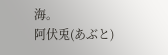海。
阿伏兎(あぶと)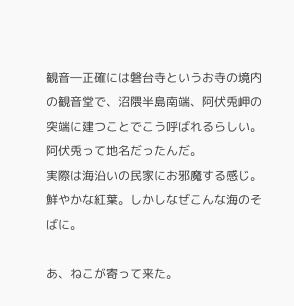観音―正確には磐台寺というお寺の境内の観音堂で、沼隈半島南端、阿伏兎岬の突端に建つことでこう呼ばれるらしい。阿伏兎って地名だったんだ。
実際は海沿いの民家にお邪魔する感じ。鮮やかな紅葉。しかしなぜこんな海のそばに。

あ、ねこが寄って来た。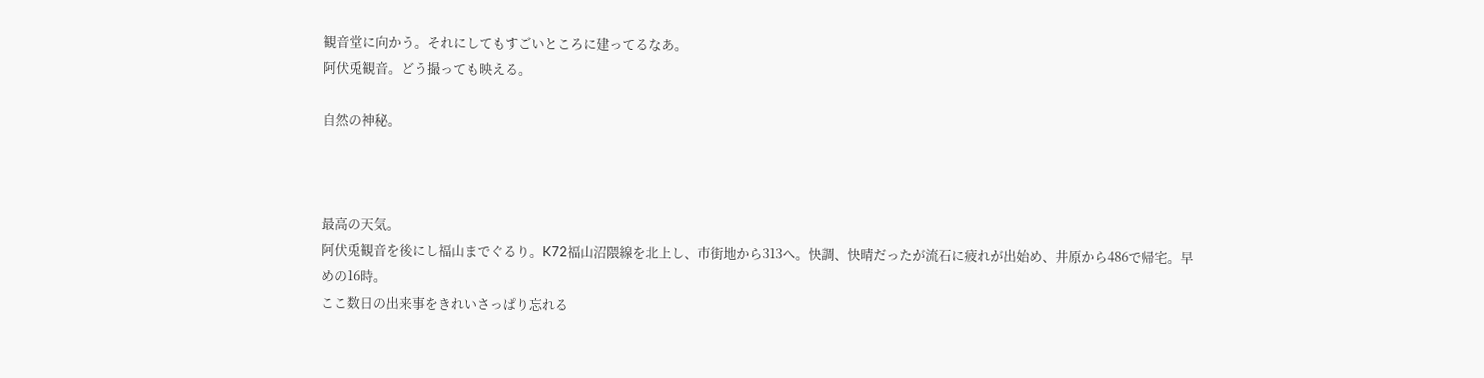観音堂に向かう。それにしてもすごいところに建ってるなあ。
阿伏兎観音。どう撮っても映える。

自然の神秘。



最高の天気。
阿伏兎観音を後にし福山までぐるり。K72福山沼隈線を北上し、市街地から313へ。快調、快晴だったが流石に疲れが出始め、井原から486で帰宅。早めの16時。
ここ数日の出来事をきれいさっぱり忘れる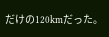だけの120kmだった。